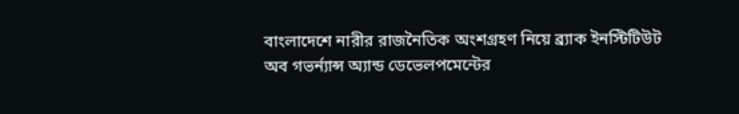বাংলাদেশে নারীর রাজনৈতিক অংশগ্রহণ নিয়ে ব্র্যাক ইনস্টিটিউট অব গভর্ন্যান্স অ্যান্ড ডেভেলপমেন্টের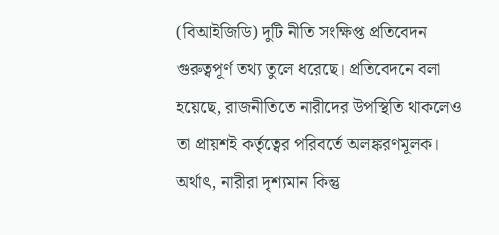(বিআইজিডি) দুটি নীতি সংক্ষিপ্ত প্রতিবেদন গুরুত্বপূর্ণ তথ্য তুলে ধরেছে। প্রতিবেদনে বলা হয়েছে, রাজনীতিতে নারীদের উপস্থিতি থাকলেও তা প্রায়শই কর্তৃত্বের পরিবর্তে অলঙ্করণমূলক। অর্থাৎ, নারীরা দৃশ্যমান কিন্তু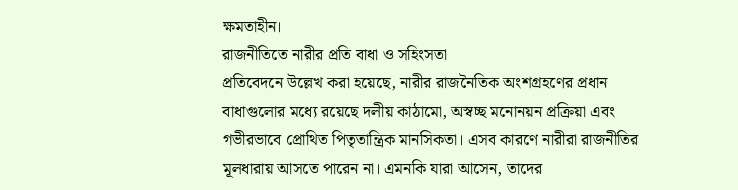ক্ষমতাহীন।
রাজনীতিতে নারীর প্রতি বাধা ও সহিংসতা
প্রতিবেদনে উল্লেখ করা হয়েছে, নারীর রাজনৈতিক অংশগ্রহণের প্রধান বাধাগুলোর মধ্যে রয়েছে দলীয় কাঠামো, অস্বচ্ছ মনোনয়ন প্রক্রিয়া এবং গভীরভাবে প্রোথিত পিতৃতান্ত্রিক মানসিকতা। এসব কারণে নারীরা রাজনীতির মূলধারায় আসতে পারেন না। এমনকি যারা আসেন, তাদের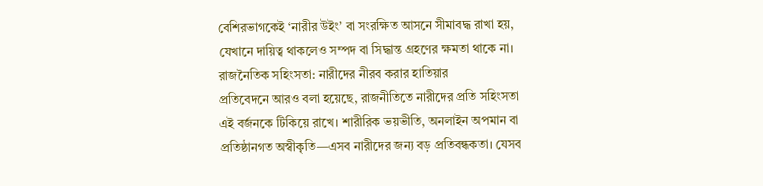বেশিরভাগকেই ‘নারীর উইং’ বা সংরক্ষিত আসনে সীমাবদ্ধ রাখা হয়, যেখানে দায়িত্ব থাকলেও সম্পদ বা সিদ্ধান্ত গ্রহণের ক্ষমতা থাকে না।
রাজনৈতিক সহিংসতা: নারীদের নীরব করার হাতিয়ার
প্রতিবেদনে আরও বলা হয়েছে, রাজনীতিতে নারীদের প্রতি সহিংসতা এই বর্জনকে টিকিয়ে রাখে। শারীরিক ভয়ভীতি, অনলাইন অপমান বা প্রতিষ্ঠানগত অস্বীকৃতি—এসব নারীদের জন্য বড় প্রতিবন্ধকতা। যেসব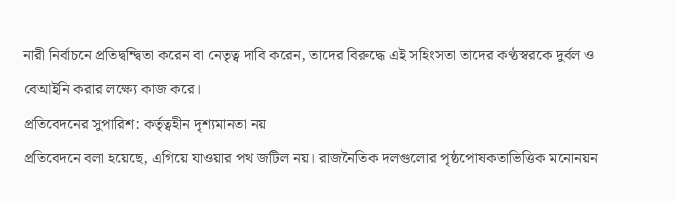নারী নির্বাচনে প্রতিদ্বন্দ্বিতা করেন বা নেতৃত্ব দাবি করেন, তাদের বিরুদ্ধে এই সহিংসতা তাদের কণ্ঠস্বরকে দুর্বল ও বেআইনি করার লক্ষ্যে কাজ করে।
প্রতিবেদনের সুপারিশ: কর্তৃত্বহীন দৃশ্যমানতা নয়
প্রতিবেদনে বলা হয়েছে, এগিয়ে যাওয়ার পথ জটিল নয়। রাজনৈতিক দলগুলোর পৃষ্ঠপোষকতাভিত্তিক মনোনয়ন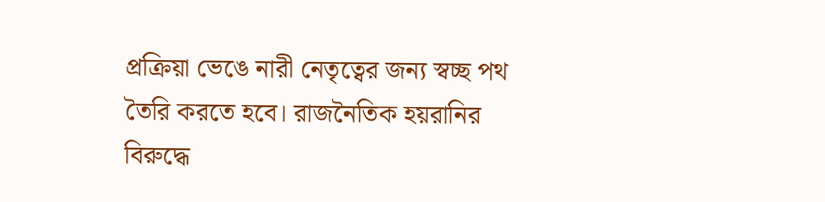প্রক্রিয়া ভেঙে নারী নেতৃত্বের জন্য স্বচ্ছ পথ তৈরি করতে হবে। রাজনৈতিক হয়রানির বিরুদ্ধে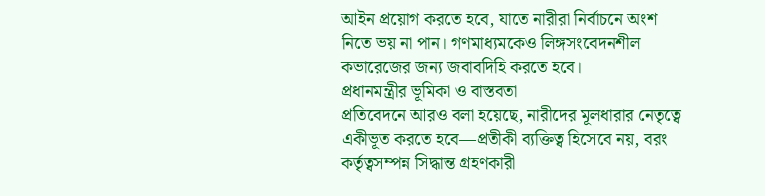আইন প্রয়োগ করতে হবে, যাতে নারীরা নির্বাচনে অংশ নিতে ভয় না পান। গণমাধ্যমকেও লিঙ্গসংবেদনশীল কভারেজের জন্য জবাবদিহি করতে হবে।
প্রধানমন্ত্রীর ভূমিকা ও বাস্তবতা
প্রতিবেদনে আরও বলা হয়েছে, নারীদের মূলধারার নেতৃত্বে একীভূত করতে হবে—প্রতীকী ব্যক্তিত্ব হিসেবে নয়, বরং কর্তৃত্বসম্পন্ন সিদ্ধান্ত গ্রহণকারী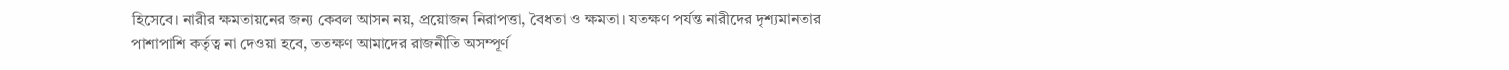হিসেবে। নারীর ক্ষমতায়নের জন্য কেবল আসন নয়, প্রয়োজন নিরাপত্তা, বৈধতা ও ক্ষমতা। যতক্ষণ পর্যন্ত নারীদের দৃশ্যমানতার পাশাপাশি কর্তৃত্ব না দেওয়া হবে, ততক্ষণ আমাদের রাজনীতি অসম্পূর্ণ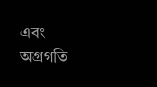এবং অগ্রগতি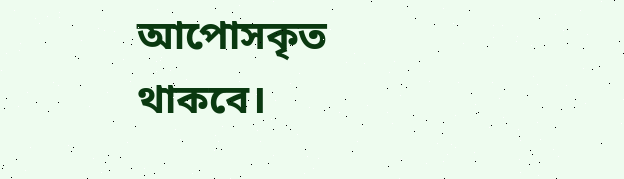আপোসকৃত থাকবে।